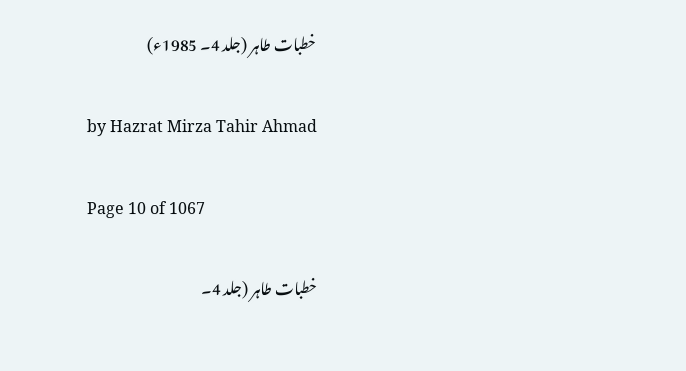خطبات طاہر (جلد 4۔ 1985ء)

by Hazrat Mirza Tahir Ahmad

Page 10 of 1067

خطبات طاہر (جلد 4۔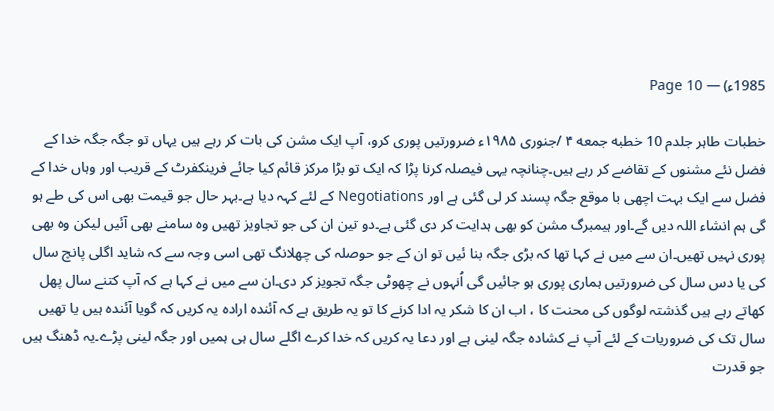1985ء) — Page 10

خطبات طاہر جلدم 10 خطبه جمعه ۴ /جنوری ۱۹۸۵ء ضرورتیں پوری کرو، آپ ایک مشن کی بات کر رہے ہیں یہاں تو جگہ جگہ خدا کے فضل نئے مشنوں کے تقاضے کر رہے ہیں۔چنانچہ یہی فیصلہ کرنا پڑا کہ ایک تو بڑا مرکز قائم کیا جائے فرینکفرٹ کے قریب اور وہاں خدا کے فضل سے ایک بہت اچھی با موقع جگہ پسند کر لی گئی ہے اور Negotiations کے لئے کہہ دیا ہے۔بہر حال جو قیمت بھی اس کی طے ہو گی ہم انشاء اللہ دیں گے۔اور ہیمبرگ مشن کو بھی ہدایت کر دی گئی ہے۔دو تین ان کی جو تجاویز تھیں وہ سامنے بھی آئیں لیکن وہ بھی پوری نہیں تھیں۔ان سے میں نے کہا تھا کہ بڑی جگہ بنا ئیں تو ان کے جو حوصلہ کی چھلانگ تھی اسی وجہ سے کہ شاید اگلی پانچ سال کی یا دس سال کی ضرورتیں ہماری پوری ہو جائیں گی اُنہوں نے چھوٹی جگہ تجویز کر دی۔ان سے میں نے کہا ہے کہ آپ کتنے سال پھل کھاتے رہے ہیں گذشتہ لوگوں کی محنت کا ، اب ان کا شکر یہ ادا کرنے کا تو یہ طریق ہے کہ آئندہ ارادہ یہ کریں کہ گویا آئندہ ہیں یا تھیں سال تک کی ضروریات کے لئے آپ نے کشادہ جگہ لینی ہے اور دعا یہ کریں کہ خدا کرے اگلے سال ہی ہمیں اور جگہ لینی پڑے۔یہ ڈھنگ ہیں جو قدرت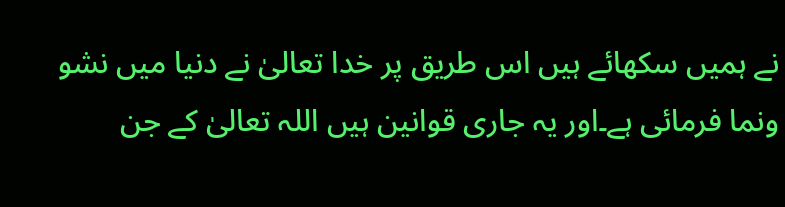نے ہمیں سکھائے ہیں اس طریق پر خدا تعالیٰ نے دنیا میں نشو ونما فرمائی ہے۔اور یہ جاری قوانین ہیں اللہ تعالیٰ کے جن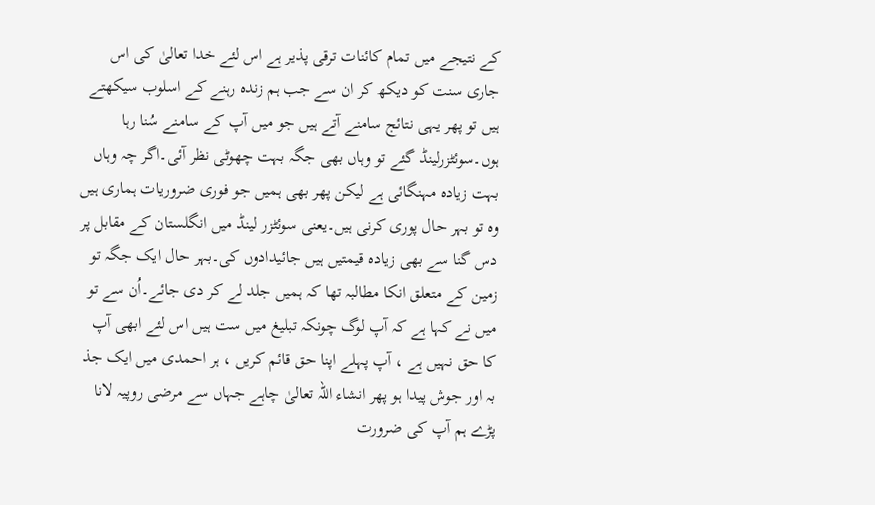کے نتیجے میں تمام کائنات ترقی پذیر ہے اس لئے خدا تعالیٰ کی اس جاری سنت کو دیکھ کر ان سے جب ہم زندہ رہنے کے اسلوب سیکھتے ہیں تو پھر یہی نتائج سامنے آتے ہیں جو میں آپ کے سامنے سُنا رہا ہوں۔سوئٹزرلینڈ گئے تو وہاں بھی جگہ بہت چھوٹی نظر آئی۔اگر چہ وہاں بہت زیادہ مہنگائی ہے لیکن پھر بھی ہمیں جو فوری ضروریات ہماری ہیں وہ تو بہر حال پوری کرنی ہیں۔یعنی سوئٹزر لینڈ میں انگلستان کے مقابل پر دس گنا سے بھی زیادہ قیمتیں ہیں جائیدادوں کی۔بہر حال ایک جگہ تو زمین کے متعلق انکا مطالبہ تھا کہ ہمیں جلد لے کر دی جائے۔اُن سے تو میں نے کہا ہے کہ آپ لوگ چونکہ تبلیغ میں ست ہیں اس لئے ابھی آپ کا حق نہیں ہے ، آپ پہلے اپنا حق قائم کریں ، ہر احمدی میں ایک جذ بہ اور جوش پیدا ہو پھر انشاء اللہ تعالیٰ چاہے جہاں سے مرضی روپیہ لانا پڑے ہم آپ کی ضرورت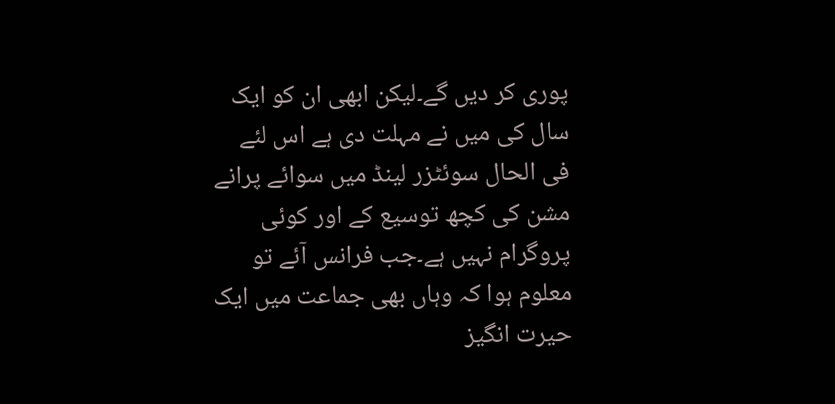پوری کر دیں گے۔لیکن ابھی ان کو ایک سال کی میں نے مہلت دی ہے اس لئے فی الحال سوئٹزر لینڈ میں سوائے پرانے مشن کی کچھ توسیع کے اور کوئی پروگرام نہیں ہے۔جب فرانس آئے تو معلوم ہوا کہ وہاں بھی جماعت میں ایک حیرت انگیز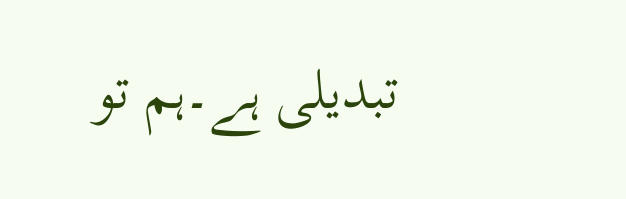تبدیلی ہے۔ہم تو